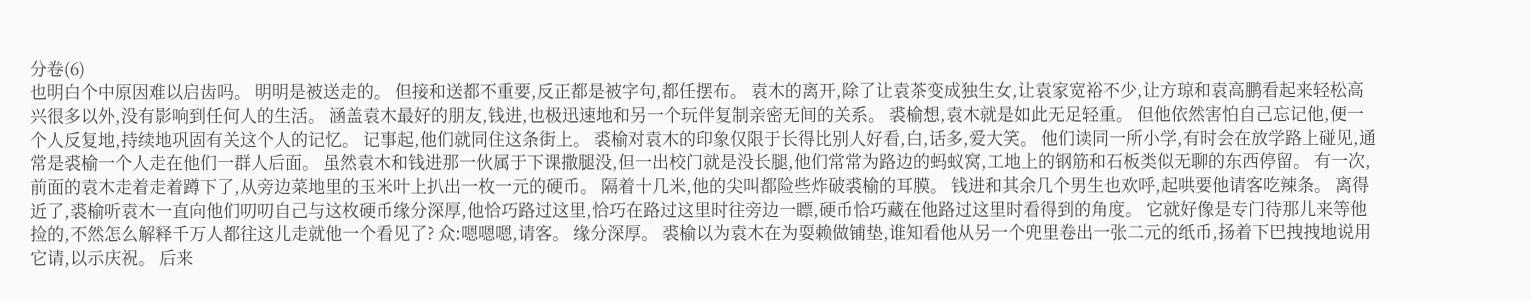分卷(6)
也明白个中原因难以启齿吗。 明明是被送走的。 但接和送都不重要,反正都是被字句,都任摆布。 袁木的离开,除了让袁茶变成独生女,让袁家宽裕不少,让方琼和袁高鹏看起来轻松高兴很多以外,没有影响到任何人的生活。 涵盖袁木最好的朋友,钱进,也极迅速地和另一个玩伴复制亲密无间的关系。 裘榆想,袁木就是如此无足轻重。 但他依然害怕自己忘记他,便一个人反复地,持续地巩固有关这个人的记忆。 记事起,他们就同住这条街上。 裘榆对袁木的印象仅限于长得比别人好看,白,话多,爱大笑。 他们读同一所小学,有时会在放学路上碰见,通常是裘榆一个人走在他们一群人后面。 虽然袁木和钱进那一伙属于下课撒腿没,但一出校门就是没长腿,他们常常为路边的蚂蚁窝,工地上的钢筋和石板类似无聊的东西停留。 有一次,前面的袁木走着走着蹲下了,从旁边菜地里的玉米叶上扒出一枚一元的硬币。 隔着十几米,他的尖叫都险些炸破裘榆的耳膜。 钱进和其余几个男生也欢呼,起哄要他请客吃辣条。 离得近了,裘榆听袁木一直向他们叨叨自己与这枚硬币缘分深厚,他恰巧路过这里,恰巧在路过这里时往旁边一瞟,硬币恰巧藏在他路过这里时看得到的角度。 它就好像是专门待那儿来等他捡的,不然怎么解释千万人都往这儿走就他一个看见了? 众:嗯嗯嗯,请客。 缘分深厚。 裘榆以为袁木在为耍赖做铺垫,谁知看他从另一个兜里卷出一张二元的纸币,扬着下巴拽拽地说用它请,以示庆祝。 后来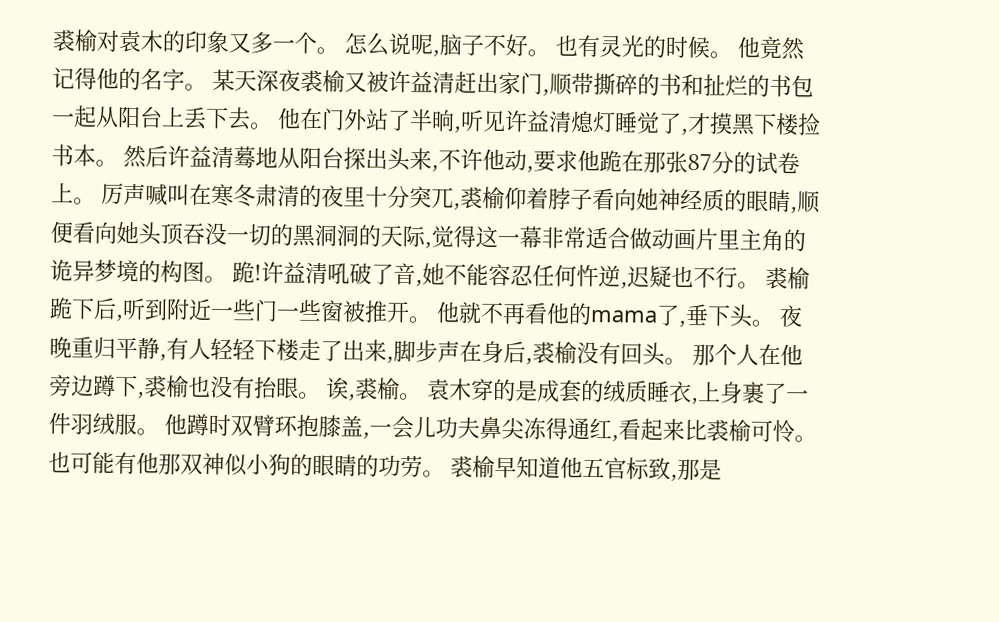裘榆对袁木的印象又多一个。 怎么说呢,脑子不好。 也有灵光的时候。 他竟然记得他的名字。 某天深夜裘榆又被许益清赶出家门,顺带撕碎的书和扯烂的书包一起从阳台上丢下去。 他在门外站了半晌,听见许益清熄灯睡觉了,才摸黑下楼捡书本。 然后许益清蓦地从阳台探出头来,不许他动,要求他跪在那张87分的试卷上。 厉声喊叫在寒冬肃清的夜里十分突兀,裘榆仰着脖子看向她神经质的眼睛,顺便看向她头顶吞没一切的黑洞洞的天际,觉得这一幕非常适合做动画片里主角的诡异梦境的构图。 跪!许益清吼破了音,她不能容忍任何忤逆,迟疑也不行。 裘榆跪下后,听到附近一些门一些窗被推开。 他就不再看他的mama了,垂下头。 夜晚重归平静,有人轻轻下楼走了出来,脚步声在身后,裘榆没有回头。 那个人在他旁边蹲下,裘榆也没有抬眼。 诶,裘榆。 袁木穿的是成套的绒质睡衣,上身裹了一件羽绒服。 他蹲时双臂环抱膝盖,一会儿功夫鼻尖冻得通红,看起来比裘榆可怜。 也可能有他那双神似小狗的眼睛的功劳。 裘榆早知道他五官标致,那是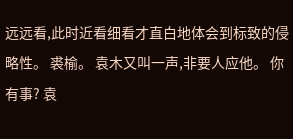远远看,此时近看细看才直白地体会到标致的侵略性。 裘榆。 袁木又叫一声,非要人应他。 你有事? 袁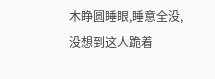木睁圆睡眼,睡意全没,没想到这人跪着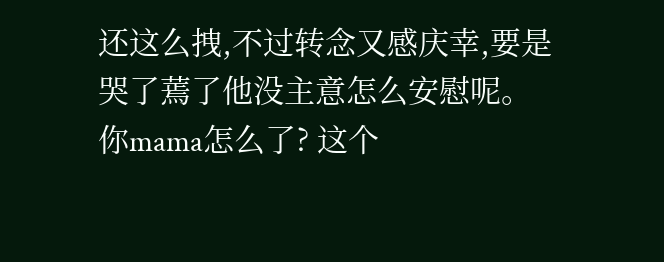还这么拽,不过转念又感庆幸,要是哭了蔫了他没主意怎么安慰呢。 你mama怎么了? 这个